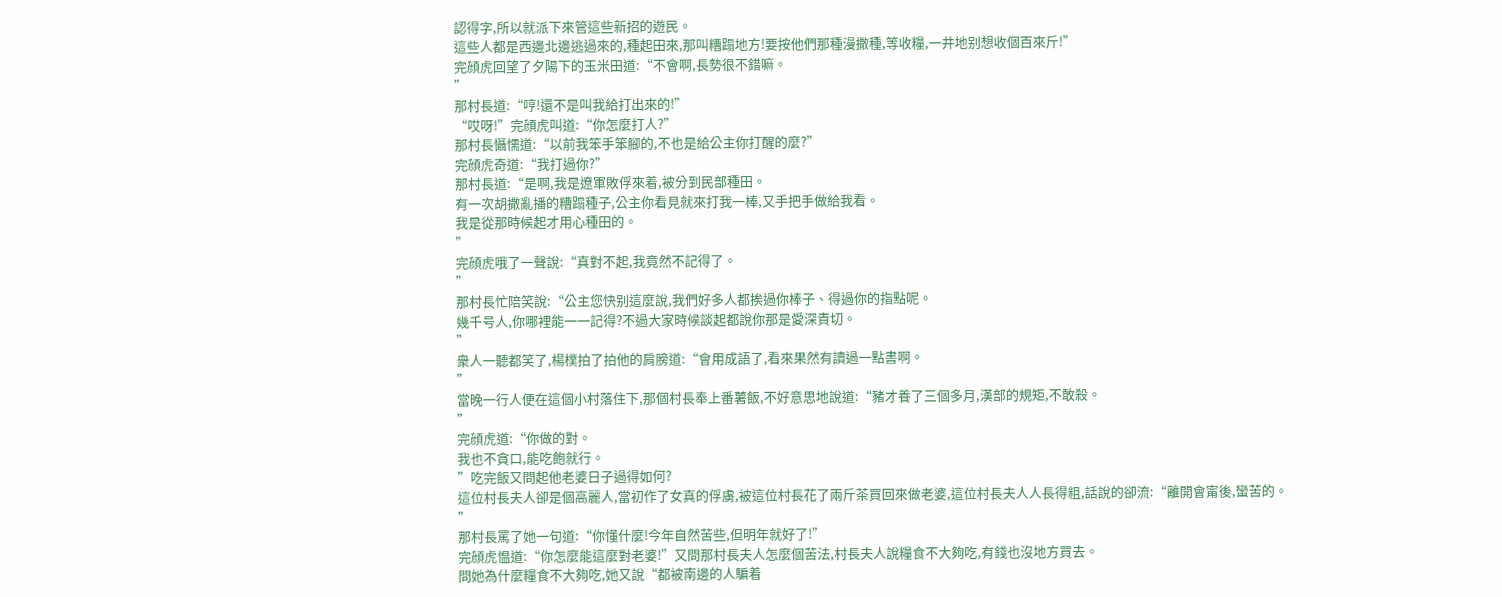認得字,所以就派下來管這些新招的遊民。
這些人都是西邊北邊逃過來的,種起田來,那叫糟蹋地方!要按他們那種漫撒種,等收糧,一井地别想收個百來斤!”
完顔虎回望了夕陽下的玉米田道:“不會啊,長勢很不錯嘛。
”
那村長道:“哼!還不是叫我給打出來的!”
“哎呀!”完顔虎叫道:“你怎麼打人?”
那村長懾懦道:“以前我笨手笨腳的,不也是給公主你打醒的麼?”
完顔虎奇道:“我打過你?”
那村長道:“是啊,我是遼軍敗俘來着,被分到民部種田。
有一次胡撒亂播的糟蹋種子,公主你看見就來打我一棒,又手把手做給我看。
我是從那時候起才用心種田的。
”
完顔虎哦了一聲說:“真對不起,我竟然不記得了。
”
那村長忙陪笑說:“公主您快别這麼說,我們好多人都挨過你棒子、得過你的指點呢。
幾千号人,你哪裡能一一記得?不過大家時候談起都說你那是愛深責切。
”
衆人一聽都笑了,楊樸拍了拍他的肩膀道:“會用成語了,看來果然有讀過一點書啊。
”
當晚一行人便在這個小村落住下,那個村長奉上番薯飯,不好意思地說道:“豬才養了三個多月,漢部的規矩,不敢殺。
”
完顔虎道:“你做的對。
我也不貪口,能吃飽就行。
”吃完飯又問起他老婆日子過得如何?
這位村長夫人卻是個高麗人,當初作了女真的俘虜,被這位村長花了兩斤茶買回來做老婆,這位村長夫人人長得粗,話說的卻流:“離開會甯後,蠻苦的。
”
那村長罵了她一句道:“你懂什麼!今年自然苦些,但明年就好了!”
完顔虎愠道:“你怎麼能這麼對老婆!”又問那村長夫人怎麼個苦法,村長夫人說糧食不大夠吃,有錢也沒地方買去。
問她為什麼糧食不大夠吃,她又說“都被南邊的人騙着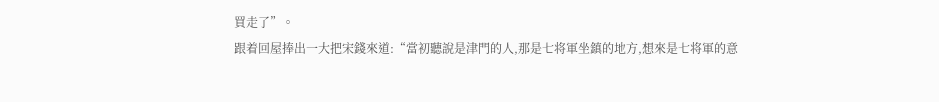買走了”。
跟着回屋捧出一大把宋錢來道:“當初聽說是津門的人,那是七将軍坐鎮的地方,想來是七将軍的意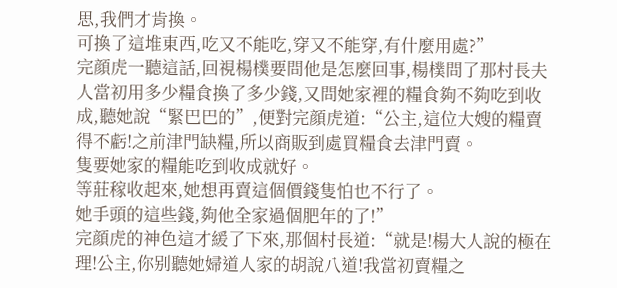思,我們才肯換。
可換了這堆東西,吃又不能吃,穿又不能穿,有什麼用處?”
完顔虎一聽這話,回視楊樸要問他是怎麼回事,楊樸問了那村長夫人當初用多少糧食換了多少錢,又問她家裡的糧食夠不夠吃到收成,聽她說“緊巴巴的”,便對完顔虎道:“公主,這位大嫂的糧賣得不虧!之前津門缺糧,所以商販到處買糧食去津門賣。
隻要她家的糧能吃到收成就好。
等莊稼收起來,她想再賣這個價錢隻怕也不行了。
她手頭的這些錢,夠他全家過個肥年的了!”
完顔虎的神色這才緩了下來,那個村長道:“就是!楊大人說的極在理!公主,你别聽她婦道人家的胡說八道!我當初賣糧之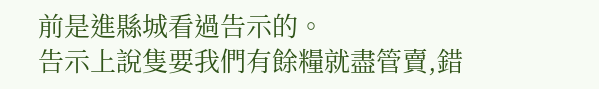前是進縣城看過告示的。
告示上說隻要我們有餘糧就盡管賣,錯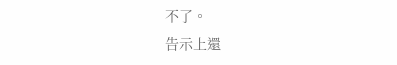不了。
告示上還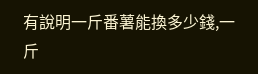有說明一斤番薯能換多少錢,一斤